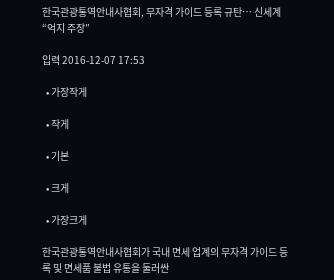한국관광통역안내사협회, 무자격 가이드 등록 규탄… 신세계 “억지 주장”

입력 2016-12-07 17:53

  • 가장작게

  • 작게

  • 기본

  • 크게

  • 가장크게

한국관광통역안내사협회가 국내 면세 업계의 무자격 가이드 등록 및 면세품 불법 유통을 둘러싼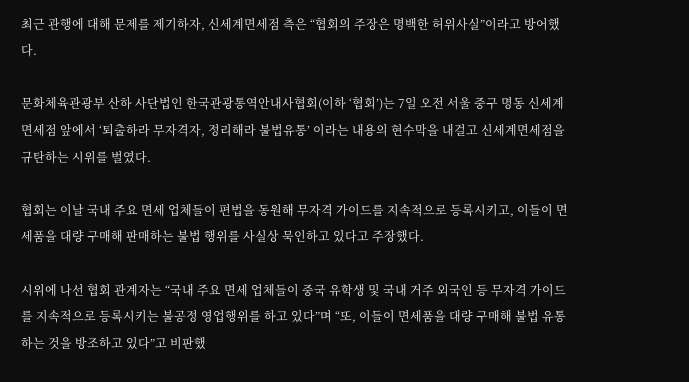최근 관행에 대해 문제를 제기하자, 신세계면세점 측은 “협회의 주장은 명백한 허위사실”이라고 방어했다.

문화체육관광부 산하 사단법인 한국관광통역안내사협회(이하 ‘협회’)는 7일 오전 서울 중구 명동 신세계면세점 앞에서 ‘퇴출하라 무자격자, 정리해라 불법유통’ 이라는 내용의 현수막을 내걸고 신세계면세점을 규탄하는 시위를 벌였다.

협회는 이날 국내 주요 면세 업체들이 편법을 동원해 무자격 가이드를 지속적으로 등록시키고, 이들이 면세품을 대량 구매해 판매하는 불법 행위를 사실상 묵인하고 있다고 주장했다.

시위에 나선 협회 관계자는 “국내 주요 면세 업체들이 중국 유학생 및 국내 거주 외국인 등 무자격 가이드를 지속적으로 등록시키는 불공정 영업행위를 하고 있다”며 “또, 이들이 면세품을 대량 구매해 불법 유통하는 것을 방조하고 있다”고 비판했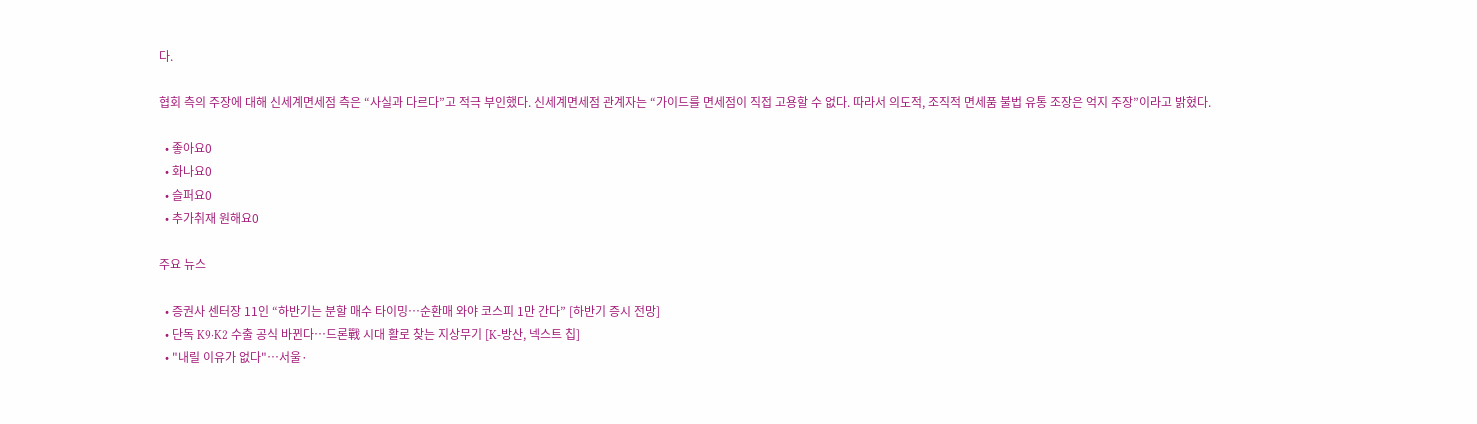다.

협회 측의 주장에 대해 신세계면세점 측은 “사실과 다르다”고 적극 부인했다. 신세계면세점 관계자는 “가이드를 면세점이 직접 고용할 수 없다. 따라서 의도적, 조직적 면세품 불법 유통 조장은 억지 주장”이라고 밝혔다.

  • 좋아요0
  • 화나요0
  • 슬퍼요0
  • 추가취재 원해요0

주요 뉴스

  • 증권사 센터장 11인 “하반기는 분할 매수 타이밍⋯순환매 와야 코스피 1만 간다” [하반기 증시 전망]
  • 단독 K9·K2 수출 공식 바뀐다…드론戰 시대 활로 찾는 지상무기 [K-방산, 넥스트 칩]
  • "내릴 이유가 없다"⋯서울·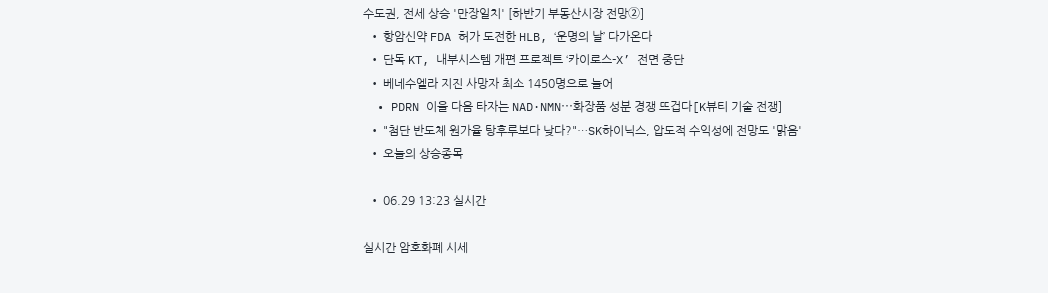수도권, 전세 상승 '만장일치' [하반기 부동산시장 전망②]
  • 항암신약 FDA 허가 도전한 HLB, ‘운명의 날’ 다가온다
  • 단독 KT, 내부시스템 개편 프로젝트 ‘카이로스-X’ 전면 중단
  • 베네수엘라 지진 사망자 최소 1450명으로 늘어
  • PDRN 이을 다음 타자는 NAD·NMN⋯화장품 성분 경쟁 뜨겁다[K뷰티 기술 전쟁]
  • "첨단 반도체 원가율 탕후루보다 낮다?"…SK하이닉스, 압도적 수익성에 전망도 '맑음'
  • 오늘의 상승종목

  • 06.29 13:23 실시간

실시간 암호화폐 시세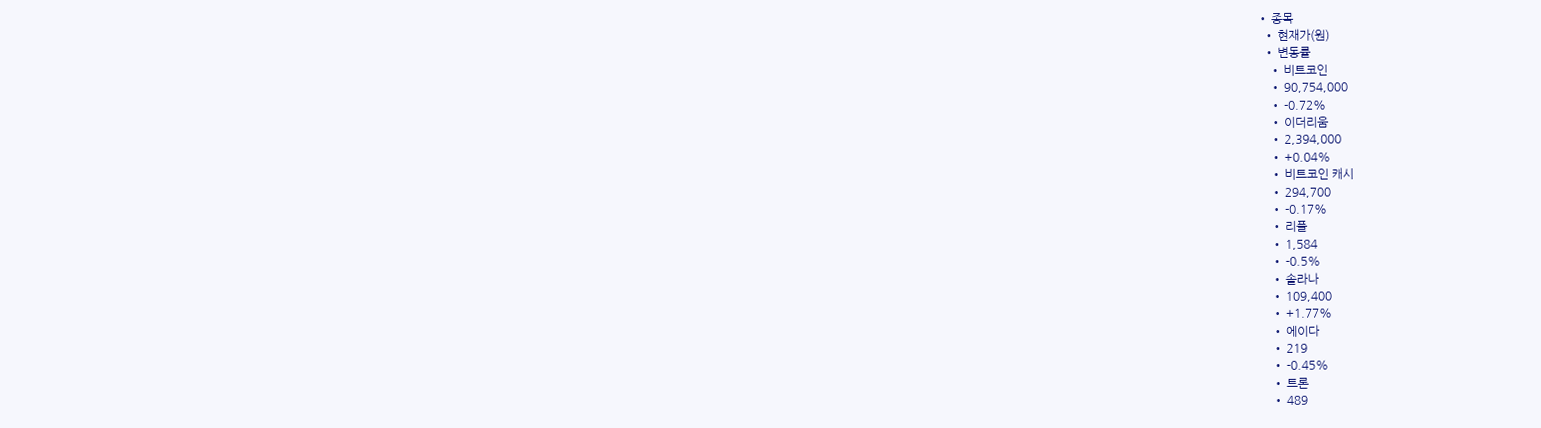• 종목
  • 현재가(원)
  • 변동률
    • 비트코인
    • 90,754,000
    • -0.72%
    • 이더리움
    • 2,394,000
    • +0.04%
    • 비트코인 캐시
    • 294,700
    • -0.17%
    • 리플
    • 1,584
    • -0.5%
    • 솔라나
    • 109,400
    • +1.77%
    • 에이다
    • 219
    • -0.45%
    • 트론
    • 489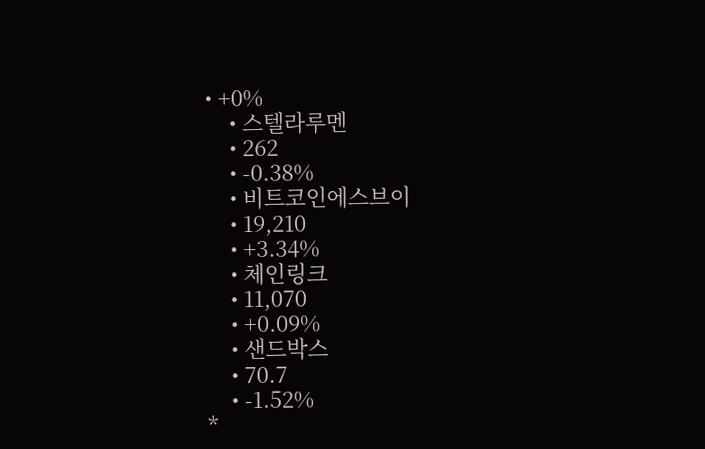• +0%
    • 스텔라루멘
    • 262
    • -0.38%
    • 비트코인에스브이
    • 19,210
    • +3.34%
    • 체인링크
    • 11,070
    • +0.09%
    • 샌드박스
    • 70.7
    • -1.52%
*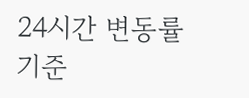24시간 변동률 기준